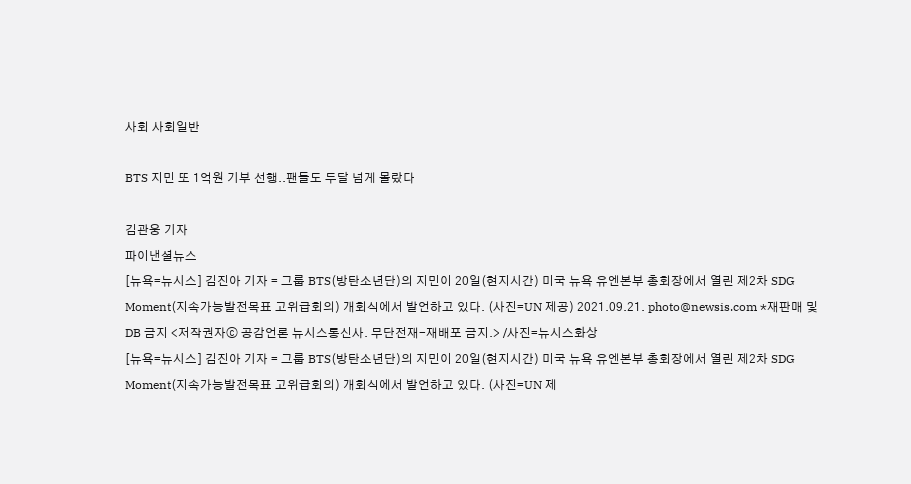사회 사회일반

BTS 지민 또 1억원 기부 선행..팬들도 두달 넘게 몰랐다

김관웅 기자
파이낸셜뉴스
[뉴욕=뉴시스] 김진아 기자 = 그룹 BTS(방탄소년단)의 지민이 20일(현지시간) 미국 뉴욕 유엔본부 총회장에서 열린 제2차 SDG Moment(지속가능발전목표 고위급회의) 개회식에서 발언하고 있다. (사진=UN 제공) 2021.09.21. photo@newsis.com *재판매 및 DB 금지 <저작권자ⓒ 공감언론 뉴시스통신사. 무단전재-재배포 금지.> /사진=뉴시스화상
[뉴욕=뉴시스] 김진아 기자 = 그룹 BTS(방탄소년단)의 지민이 20일(현지시간) 미국 뉴욕 유엔본부 총회장에서 열린 제2차 SDG Moment(지속가능발전목표 고위급회의) 개회식에서 발언하고 있다. (사진=UN 제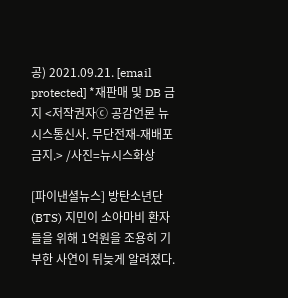공) 2021.09.21. [email protected] *재판매 및 DB 금지 <저작권자ⓒ 공감언론 뉴시스통신사. 무단전재-재배포 금지.> /사진=뉴시스화상

[파이낸셜뉴스] 방탄소년단(BTS) 지민이 소아마비 환자들을 위해 1억원을 조용히 기부한 사연이 뒤늦게 알려졌다.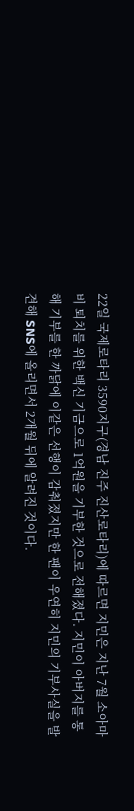22일 국제로타리 3590지구(경남 진주 진산로타리)에 따르면 지민은 지난 7월 소아마비 퇴치를 위한 백신 기금으로 1억원을 기부한 것으로 전해졌다. 지민이 아버지를 통해 기부를 한 까닭에 이같은 선행이 감춰졌지만 한 팬이 우연히 지민의 기부사실을 발견해 SNS에 올리면서 2개월 뒤에 알려진 것이다.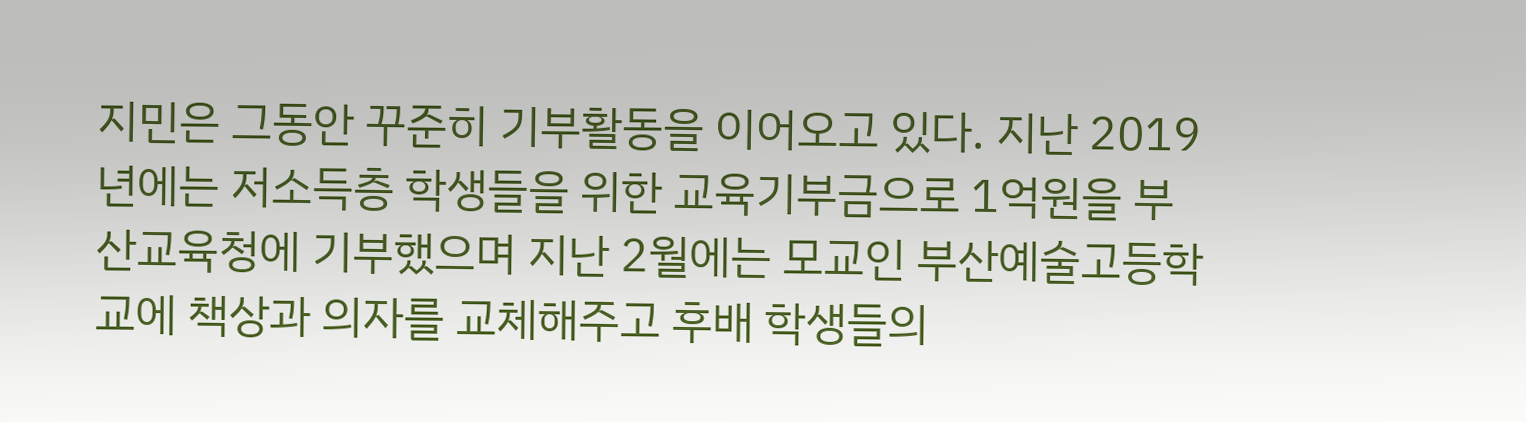지민은 그동안 꾸준히 기부활동을 이어오고 있다. 지난 2019년에는 저소득층 학생들을 위한 교육기부금으로 1억원을 부산교육청에 기부했으며 지난 2월에는 모교인 부산예술고등학교에 책상과 의자를 교체해주고 후배 학생들의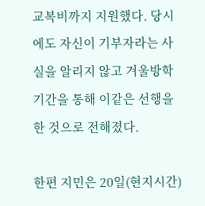교복비까지 지원했다. 당시에도 자신이 기부자라는 사실을 알리지 않고 겨울방학 기간을 통해 이같은 선행을 한 것으로 전해졌다.

한편 지민은 20일(현지시간)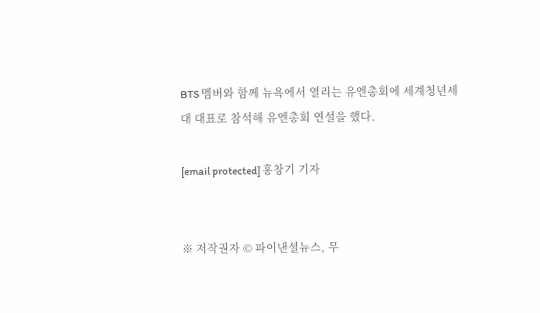BTS 멤버와 함께 뉴욕에서 열리는 유엔총회에 세계청년세대 대표로 참석해 유엔총회 연설을 했다.

[email protected] 홍창기 기자


※ 저작권자 © 파이낸셜뉴스, 무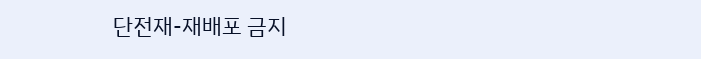단전재-재배포 금지